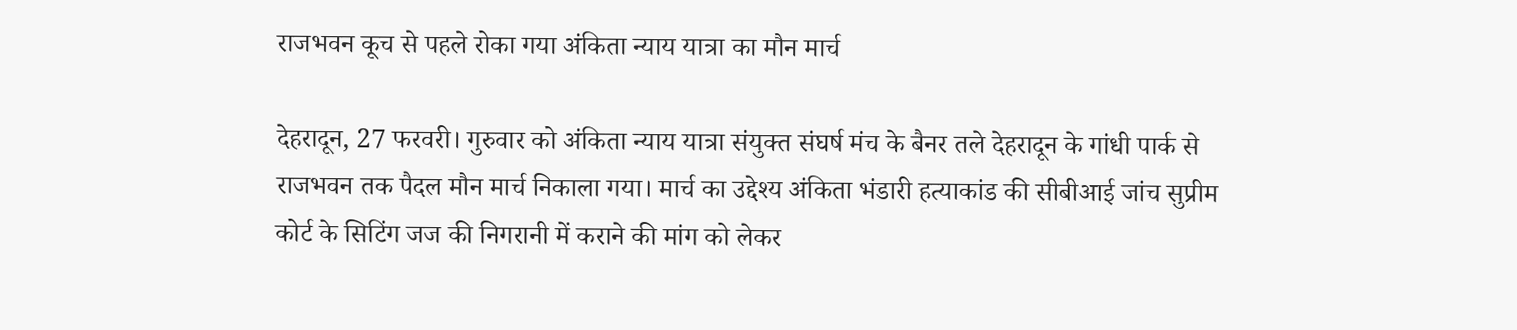राजभवन कूच से पहले रोका गया अंकिता न्याय यात्रा का मौन मार्च

देहरादून, 27 फरवरी। गुरुवार को अंकिता न्याय यात्रा संयुक्त संघर्ष मंच के बैनर तले देहरादून के गांधी पार्क से राजभवन तक पैदल मौन मार्च निकाला गया। मार्च का उद्देश्य अंकिता भंडारी हत्याकांड की सीबीआई जांच सुप्रीम कोर्ट के सिटिंग जज की निगरानी में कराने की मांग को लेकर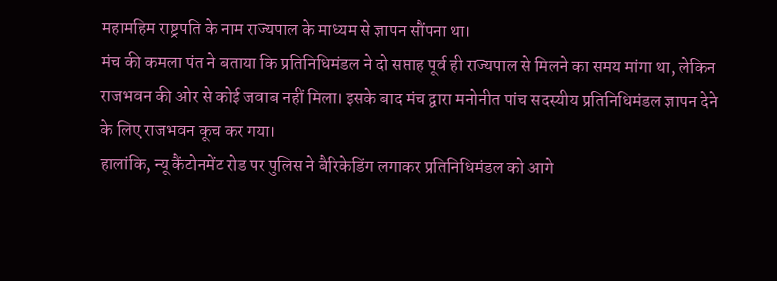महामहिम राष्ट्रपति के नाम राज्यपाल के माध्यम से ज्ञापन सौंपना था।
मंच की कमला पंत ने बताया कि प्रतिनिधिमंडल ने दो सप्ताह पूर्व ही राज्यपाल से मिलने का समय मांगा था, लेकिन राजभवन की ओर से कोई जवाब नहीं मिला। इसके बाद मंच द्वारा मनोनीत पांच सदस्यीय प्रतिनिधिमंडल ज्ञापन देने के लिए राजभवन कूच कर गया।
हालांकि, न्यू कैंटोनमेंट रोड पर पुलिस ने बैरिकेडिंग लगाकर प्रतिनिधिमंडल को आगे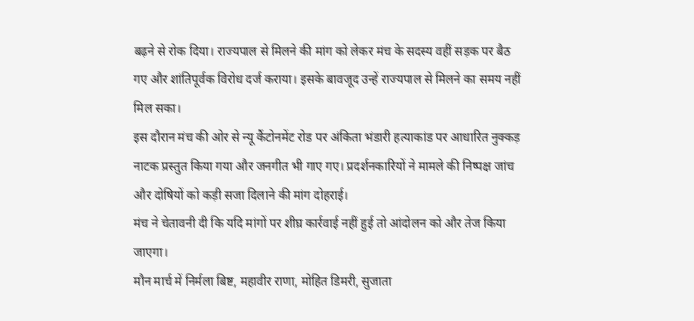बढ़ने से रोक दिया। राज्यपाल से मिलने की मांग को लेकर मंच के सदस्य वहीं सड़क पर बैठ गए और शांतिपूर्वक विरोध दर्ज कराया। इसके बावजूद उन्हें राज्यपाल से मिलने का समय नहीं मिल सका।
इस दौरान मंच की ओर से न्यू कैंटोनमेंट रोड पर अंकिता भंडारी हत्याकांड पर आधारित नुक्कड़ नाटक प्रस्तुत किया गया और जनगीत भी गाए गए। प्रदर्शनकारियों ने मामले की निष्पक्ष जांच और दोषियों को कड़ी सजा दिलाने की मांग दोहराई।
मंच ने चेतावनी दी कि यदि मांगों पर शीघ्र कार्रवाई नहीं हुई तो आंदोलन को और तेज किया जाएगा।
मौन मार्च में निर्मला बिष्ट, महावीर राणा, मोहित डिमरी, सुजाता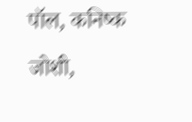पॉल, कनिष्क जोशी,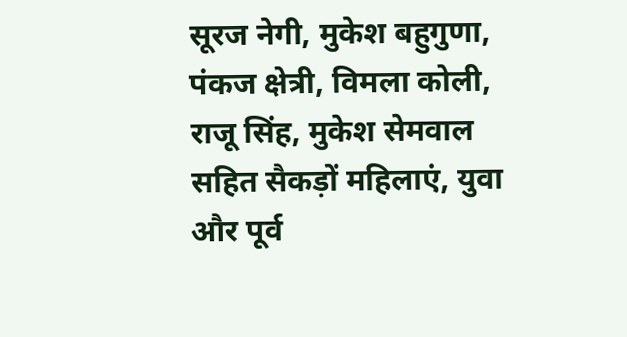सूरज नेगी, मुकेश बहुगुणा, पंकज क्षेत्री, विमला कोली, राजू सिंह, मुकेश सेमवाल सहित सैकड़ों महिलाएं, युवा और पूर्व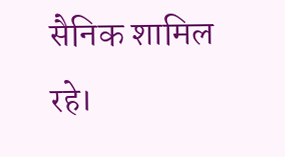सैनिक शामिल रहे।